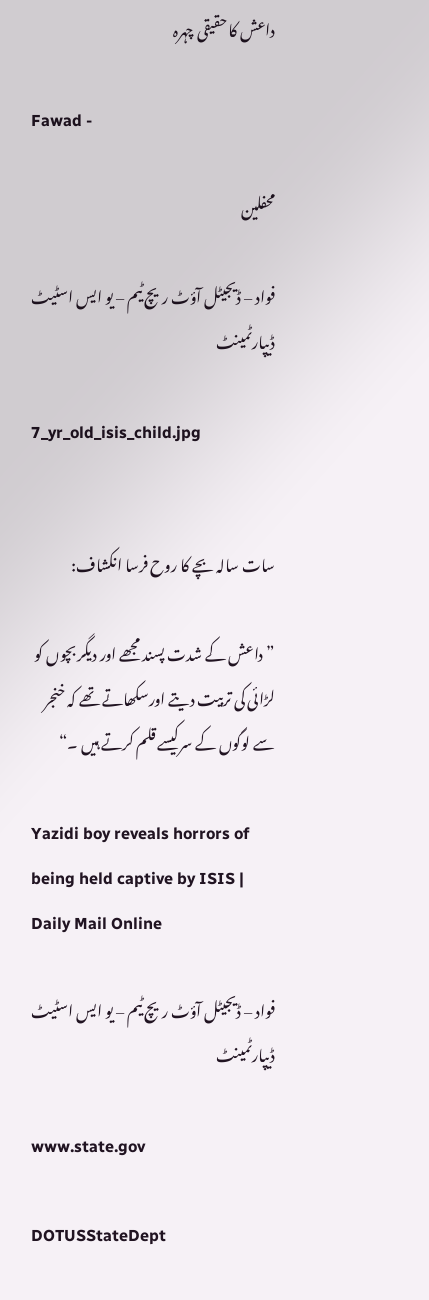داعش کا حقيقی چہرہ

Fawad -

محفلین

فواد – ڈيجيٹل آؤٹ ريچ ٹيم – يو ايس اسٹيٹ ڈيپارٹمينٹ

7_yr_old_isis_child.jpg


سات سالہ بچے کا روح فرسا انکشاف:

”داعش کے شدت پسند مجھے اور دیگر بچوں کو لڑائی کی تربیت دیتے اورسکھاتے تھے کہ خنجر سے لوگوں کے سرکیسے قلم کرتے ہیں ۔“

Yazidi boy reveals horrors of being held captive by ISIS | Daily Mail Online

فواد – ڈيجيٹل آؤٹ ريچ ٹيم – يو ايس اسٹيٹ ڈيپارٹمينٹ

www.state.gov

DOTUSStateDept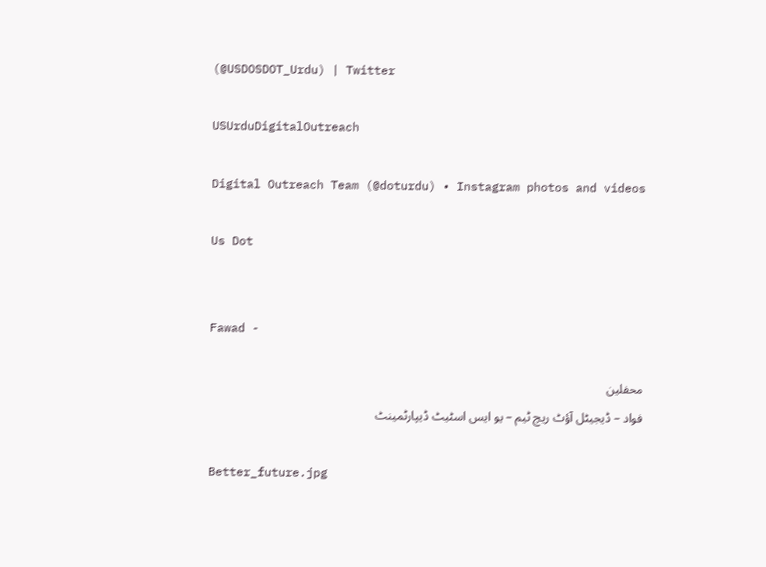(@USDOSDOT_Urdu) | Twitter

USUrduDigitalOutreach

Digital Outreach Team (@doturdu) • Instagram photos and videos

Us Dot


Fawad -

محفلین
فواد – ڈيجيٹل آؤٹ ريچ ٹيم – يو ايس اسٹيٹ ڈيپارٹمينٹ

Better_future.jpg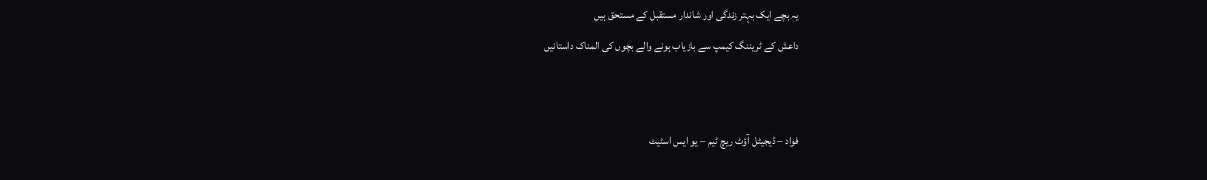يہ بچے ايک بہتر زندگی اور شاندار مستقبل کے مستحق ہيں
داعش کے ٹريننگ کیمپ سے بازياب ہونے والے بچوں کی المناک داستانيں


فواد – ڈيجيٹل آؤٹ ريچ ٹيم – يو ايس اسٹيٹ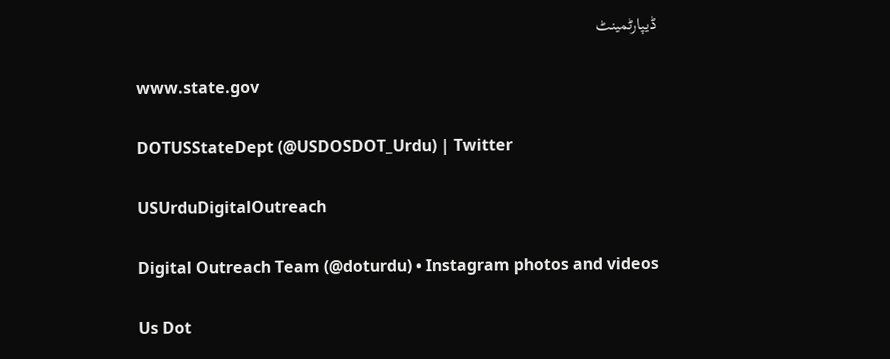ڈيپارٹمينٹ

www.state.gov

DOTUSStateDept (@USDOSDOT_Urdu) | Twitter

USUrduDigitalOutreach

Digital Outreach Team (@doturdu) • Instagram photos and videos

Us Dot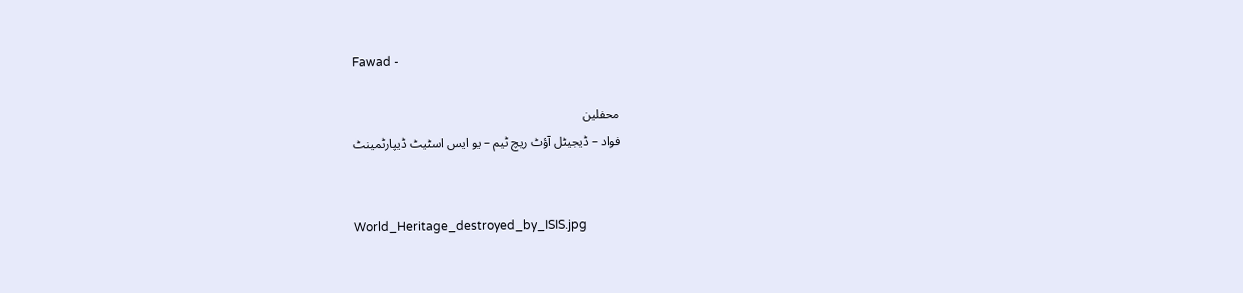Fawad -

محفلین
فواد – ڈيجيٹل آؤٹ ريچ ٹيم – يو ايس اسٹيٹ ڈيپارٹمينٹ


World_Heritage_destroyed_by_ISIS.jpg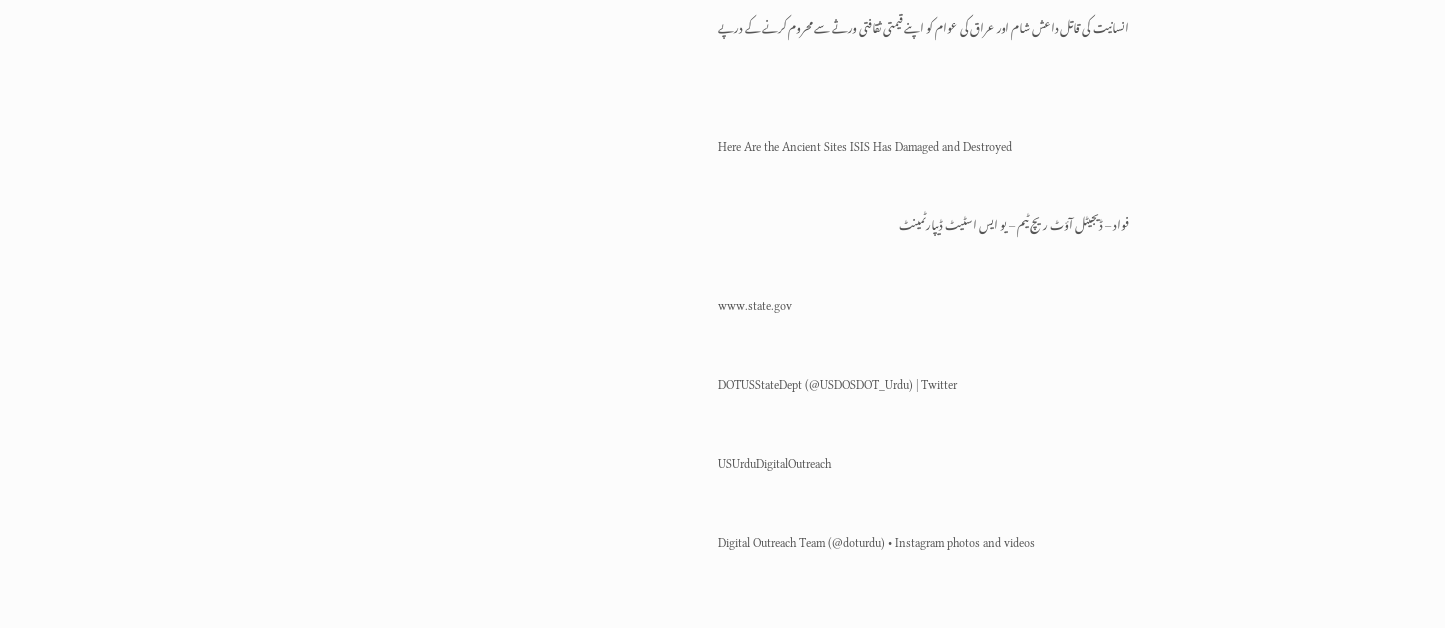انسانيت کی قاتل داعش شام اور عراق کی عوام کو اپنے قيمتی ثقافتی ورثے سے محروم کرنے کے درپے


Here Are the Ancient Sites ISIS Has Damaged and Destroyed

فواد – ڈيجيٹل آؤٹ ريچ ٹيم – يو ايس اسٹيٹ ڈيپارٹمينٹ

www.state.gov

DOTUSStateDept (@USDOSDOT_Urdu) | Twitter

USUrduDigitalOutreach

Digital Outreach Team (@doturdu) • Instagram photos and videos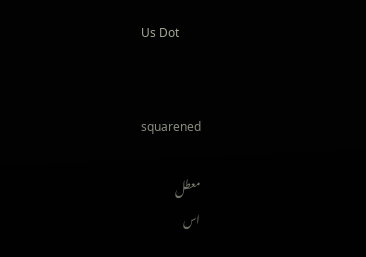Us Dot


squarened

معطل
اس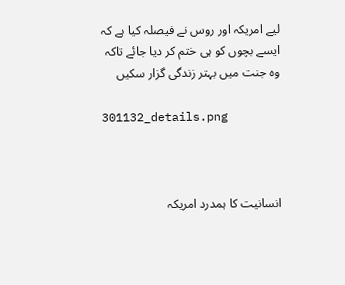لیے امریکہ اور روس نے فیصلہ کیا ہے کہ ایسے بچوں کو ہی ختم کر دیا جائے تاکہ وہ جنت میں بہتر زندگی گزار سکیں

301132_details.png



انسانیت کا ہمدرد امریکہ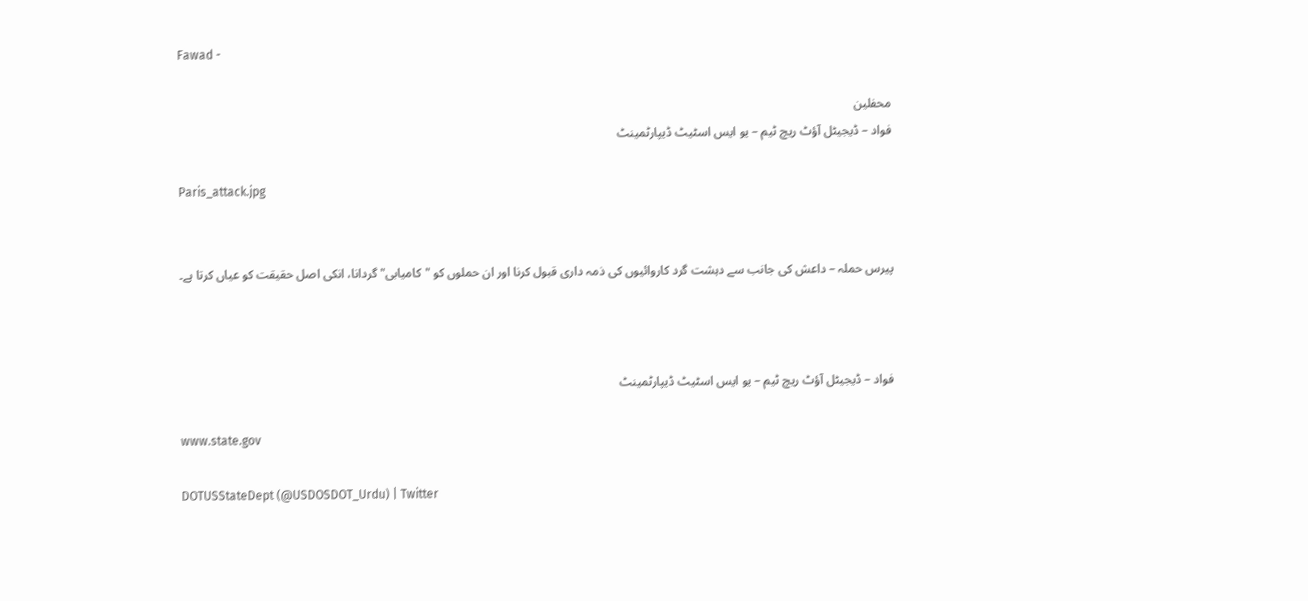Fawad -

محفلین
فواد – ڈيجيٹل آؤٹ ريچ ٹيم – يو ايس اسٹيٹ ڈيپارٹمينٹ

Paris_attack.jpg


پيرس حملہ – داعش کی جانب سے دہشت گرد کاروائيوں کی ذمہ داری قبول کرنا اور ان حملوں کو "کاميابی" گردانا، انکی اصل حقيقت کو عياں کرتا ہے۔



فواد – ڈيجيٹل آؤٹ ريچ ٹيم – يو ايس اسٹيٹ ڈيپارٹمينٹ

www.state.gov

DOTUSStateDept (@USDOSDOT_Urdu) | Twitter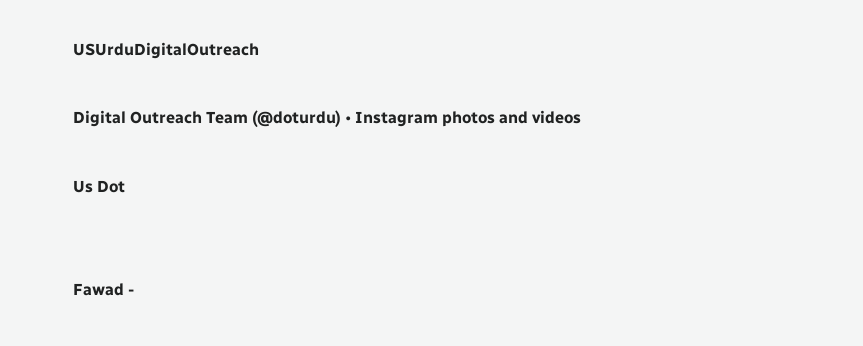USUrduDigitalOutreach

Digital Outreach Team (@doturdu) • Instagram photos and videos

Us Dot


Fawad -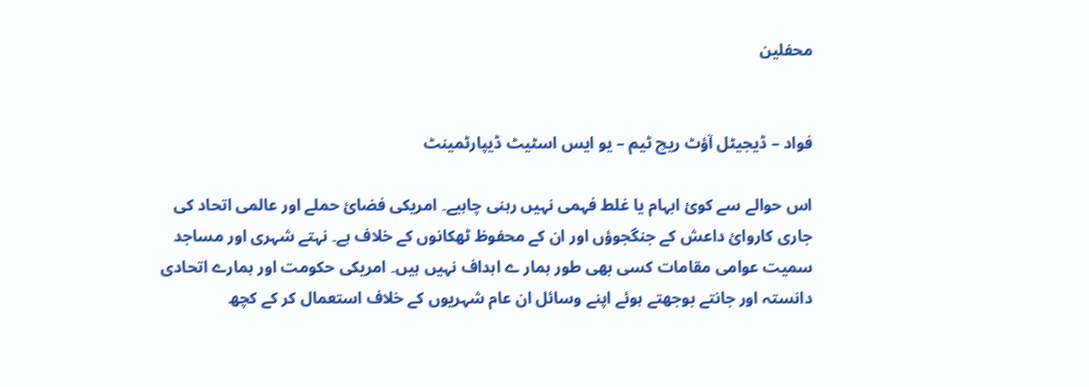محفلین


فواد – ڈيجيٹل آؤٹ ريچ ٹيم – يو ايس اسٹيٹ ڈيپارٹمينٹ

اس حوالے سے کوئ ابہام يا غلط فہمی نہيں رہنی چاہيے۔ امريکی فضائ حملے اور عالمی اتحاد کی جاری کاروائ داعش کے جنگجوؤں اور ان کے محفوظ ٹھکانوں کے خلاف ہے۔ نہتے شہری اور مساجد سميت عوامی مقامات کسی بھی طور ہمار ے اہداف نہيں ہيں۔ امريکی حکومت اور ہمارے اتحادی دانستہ اور جانتے بوجھتے ہوئے اپنے وسائل ان عام شہريوں کے خلاف استعمال کر کے کچھ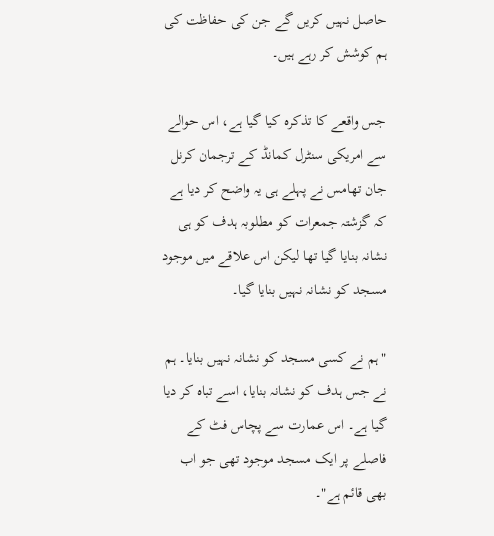حاصل نہيں کريں گے جن کی حفاظت کی ہم کوشش کر رہے ہيں۔

جس واقعے کا تذکرہ کيا گيا ہے، اس حوالے سے امريکی سنٹرل کمانڈ کے ترجمان کرنل جان تھامس نے پہلے ہی يہ واضح کر ديا ہے کہ گزشتہ جمعرات کو مطلوبہ ہدف کو ہی نشانہ بنايا گيا تھا ليکن اس علاقے ميں موجود مسجد کو نشانہ نہيں بنايا گيا۔

"ہم نے کسی مسجد کو نشانہ نہيں بنايا۔ ہم نے جس ہدف کو نشانہ بنايا، اسے تباہ کر ديا گيا ہے۔ اس عمارت سے پچاس فٹ کے فاصلے پر ايک مسجد موجود تھی جو اب بھی قائم ہے"۔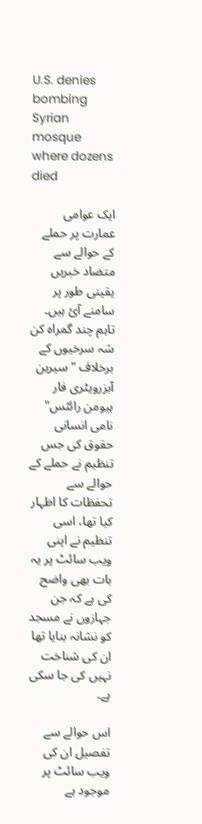U.S. denies bombing Syrian mosque where dozens died

ايک عوامی عمارت پر حملے کے حوالے سے متضاد خبريں يقینی طور پر سامنے آئ ہيں۔ تاہم چند گمراہ کن شہ سرخيوں کے برخلاف "سيرين آبزرويٹری فار ہيومن رائٹس" نامی انسانی حقوق کی جس تنظيم نے حملے کے حوالے سے تحفظات کا اظہار کيا تھا، اسی تنظيم نے اپنی ويب سائٹ پر يہ بات بھی واضح کی ہے کہ جن جہازوں نے مسجد کو نشانہ بنايا تھا ان کی شناخت نہيں کی جا سکی ہے۔

اس حوالے سے تفصيل ان کی ويب سائٹ پر موجود ہے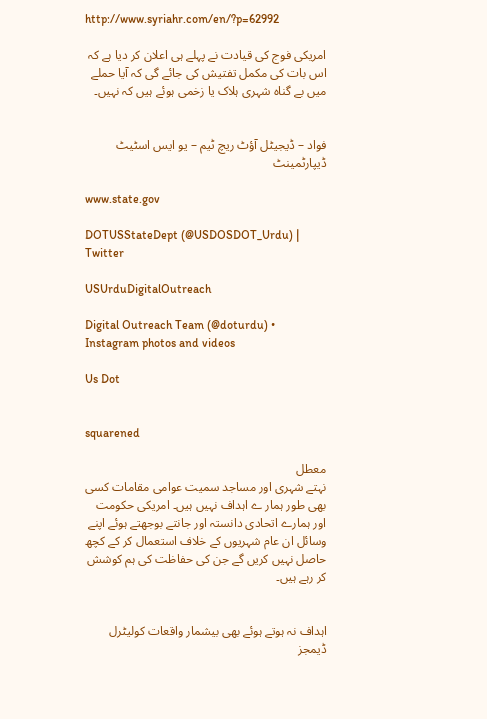http://www.syriahr.com/en/?p=62992

امريکی فوج کی قيادت نے پہلے ہی اعلان کر ديا ہے کہ اس بات کی مکمل تفتيش کی جائے گی کہ آيا حملے ميں بے گناہ شہری ہلاک يا زخمی ہوئے ہيں کہ نہيں۔


فواد – ڈيجيٹل آؤٹ ريچ ٹيم – يو ايس اسٹيٹ ڈيپارٹمينٹ

www.state.gov

DOTUSStateDept (@USDOSDOT_Urdu) | Twitter

USUrduDigitalOutreach

Digital Outreach Team (@doturdu) • Instagram photos and videos

Us Dot


squarened

معطل
نہتے شہری اور مساجد سميت عوامی مقامات کسی بھی طور ہمار ے اہداف نہيں ہيں۔ امريکی حکومت اور ہمارے اتحادی دانستہ اور جانتے بوجھتے ہوئے اپنے وسائل ان عام شہريوں کے خلاف استعمال کر کے کچھ حاصل نہيں کريں گے جن کی حفاظت کی ہم کوشش کر رہے ہيں۔


اہداف نہ ہوتے ہوئے بھی بیشمار واقعات کولیٹرل ڈیمجز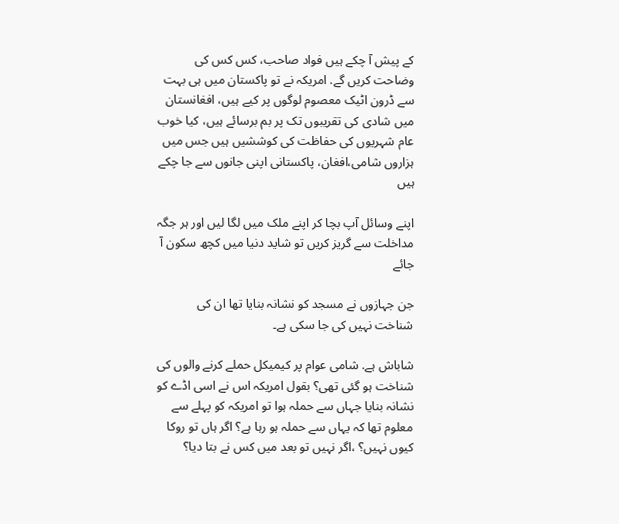کے پیش آ چکے ہیں فواد صاحب، کس کس کی وضاحت کریں گے. امریکہ نے تو پاکستان میں ہی بہت سے ڈرون اٹیک معصوم لوگوں پر کیے ہیں، افغانستان میں شادی کی تقریبوں تک پر بم برسائے ہیں، کیا خوب عام شہریوں کی حفاظت کی کوششیں ہیں جس میں ہزاروں شامی،افغان، پاکستانی اپنی جانوں سے جا چکے ہیں

اپنے وسائل آپ بچا کر اپنے ملک میں لگا لیں اور ہر جگہ مداخلت سے گریز کریں تو شاید دنیا میں کچھ سکون آ جائے

جن جہازوں نے مسجد کو نشانہ بنايا تھا ان کی شناخت نہيں کی جا سکی ہے۔

شاباش ہے. شامی عوام پر کیمیکل حملے کرنے والوں کی شناخت ہو گئی تھی؟ بقول امریکہ اس نے اسی اڈے کو نشانہ بنایا جہاں سے حملہ ہوا تو امریکہ کو پہلے سے معلوم تھا کہ یہاں سے حملہ ہو رہا ہے؟ اگر ہاں تو روکا کیوں نہیں؟ ،اگر نہیں تو بعد میں کس نے بتا دیا؟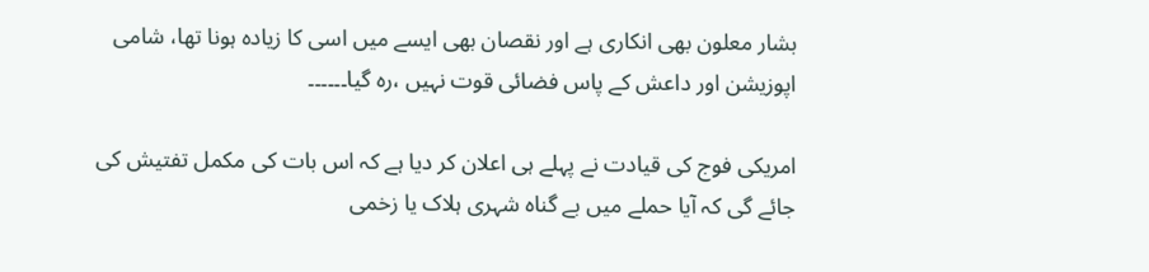بشار معلون بھی انکاری ہے اور نقصان بھی ایسے میں اسی کا زیادہ ہونا تھا، شامی اپوزیشن اور داعش کے پاس فضائی قوت نہیں ،رہ گیا۔۔۔۔۔۔

امريکی فوج کی قيادت نے پہلے ہی اعلان کر ديا ہے کہ اس بات کی مکمل تفتيش کی جائے گی کہ آيا حملے ميں بے گناہ شہری ہلاک يا زخمی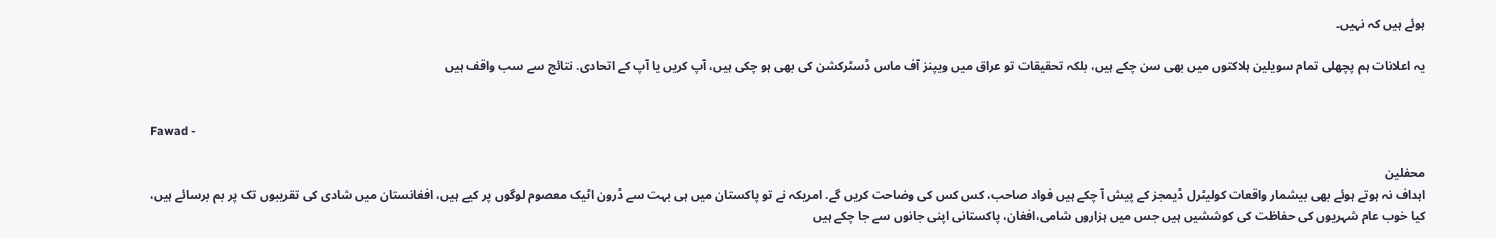ہوئے ہيں کہ نہيں۔

یہ اعلانات ہم پچھلی تمام سویلین ہلاکتوں میں بھی سن چکے ہیں، بلکہ تحقیقات تو عراق میں ویپنز آف ماس ڈسٹرکشن کی بھی ہو چکی ہیں، آپ کریں یا آپ کے اتحادی. نتائج سے سب واقف ہیں


Fawad -

محفلین
اہداف نہ ہوتے ہوئے بھی بیشمار واقعات کولیٹرل ڈیمجز کے پیش آ چکے ہیں فواد صاحب، کس کس کی وضاحت کریں گے. امریکہ نے تو پاکستان میں ہی بہت سے ڈرون اٹیک معصوم لوگوں پر کیے ہیں، افغانستان میں شادی کی تقریبوں تک پر بم برسائے ہیں، کیا خوب عام شہریوں کی حفاظت کی کوششیں ہیں جس میں ہزاروں شامی،افغان، پاکستانی اپنی جانوں سے جا چکے ہیں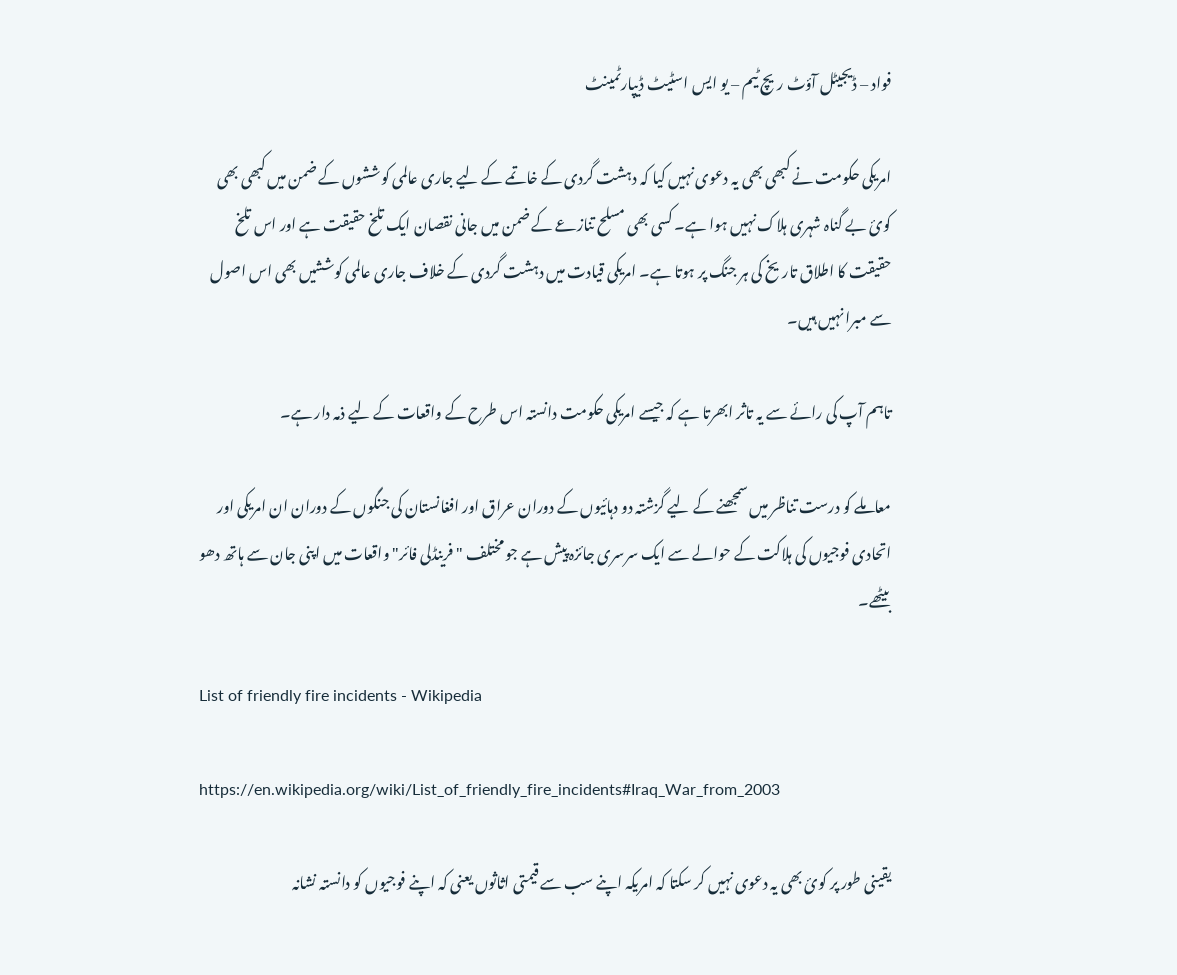فواد – ڈيجيٹل آؤٹ ريچ ٹيم – يو ايس اسٹيٹ ڈيپارٹمينٹ

امريکی حکومت نے کبھی بھی يہ دعوی نہيں کيا کہ دہشت گردی کے خاتمے کے ليے جاری عالمی کوششوں کے ضمن میں کبھی بھی کوئ بے گناہ شہری ہلاک نہيں ہوا ہے۔ کسی بھی مسلح تنازعے کے ضمن ميں جانی نقصان ايک تلخ حقيقت ہے اور اس تلخ حقيقت کا اطلاق تاريخ کی ہر جنگ پر ہوتا ہے۔ امريکی قيادت ميں دہشت گردی کے خلاف جاری عالمی کوششيں بھی اس اصول سے مبرا نہيں ہيں۔

تاہم آپ کی رائے سے يہ تاثر ابھرتا ہے کہ جيسے امريکی حکومت دانستہ اس طرح کے واقعات کے ليے ذمہ دار ہے۔

معاملے کو درست تناظر ميں سمجھنے کے لیے گزشتہ دو دہائيوں کے دوران عراق اور افغانستان کی جنگوں کے دوران ان امريکی اور اتحادی فوجيوں کی ہلاکت کے حوالے سے ايک سرسری جائزہ پيش ہے جو مختلف "فرينڈلی فائر" واقعات ميں اپنی جان سے ہاتھ دھو بيٹھے۔

List of friendly fire incidents - Wikipedia

https://en.wikipedia.org/wiki/List_of_friendly_fire_incidents#Iraq_War_from_2003

يقینی طور پر کوئ بھی يہ دعوی نہيں کر سکتا کہ امريکہ اپنے سب سے قيمتی اثاثوں يعنی کہ اپنے فوجيوں کو دانستہ نشانہ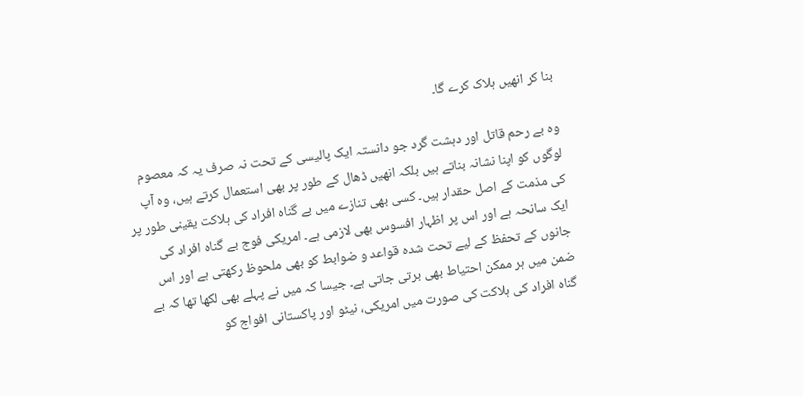بنا کر انھيں ہلاک کرے گا۔

وہ بے رحم قاتل اور دہشت گرد جو دانستہ ايک پاليسی کے تحت نہ صرف يہ کہ معصوم لوگوں کو اپنا نشانہ بناتے ہيں بلکہ انھيں ڈھال کے طور پر بھی استعمال کرتے ہيں، وہ آپ کی مذمت کے اصل حقدار ہيں۔ کسی بھی تنازے ميں بے گناہ افراد کی ہلاکت يقینی طور پر ايک سانحہ ہے اور اس پر اظہار افسوس بھی لازمی ہے۔ امريکی فوج بے گناہ افراد کی جانوں کے تحفظ کے لیے تحت شدہ قواعد و ضوابط کو بھی ملحوظ رکھتی ہے اور اس ضمن ميں ہر ممکن احتياط بھی برتی جاتی ہے۔ جيسا کہ میں نے پہلے بھی لکھا تھا کہ بے گناہ افراد کی ہلاکت کی صورت ميں امريکی، نيٹو اور پاکستانی افواج کو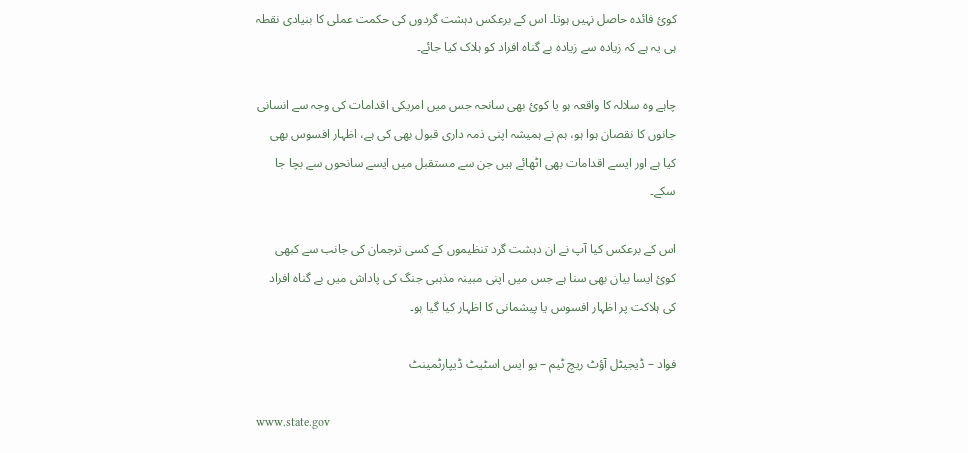کوئ فائدہ حاصل نہيں ہوتا۔ اس کے برعکس دہشت گردوں کی حکمت عملی کا بنيادی نقطہ ہی يہ ہے کہ زيادہ سے زيادہ بے گناہ افراد کو ہلاک کيا جائے۔

چاہے وہ سلالہ کا واقعہ ہو يا کوئ بھی سانحہ جس ميں امريکی اقدامات کی وجہ سے انسانی جانوں کا نقصان ہوا ہو، ہم نے ہميشہ اپنی ذمہ داری قبول بھی کی ہے، اظہار افسوس بھی کيا ہے اور ايسے اقدامات بھی اٹھائے ہيں جن سے مستقبل ميں ايسے سانحوں سے بچا جا سکے۔

اس کے برعکس کيا آپ نے ان دہشت گرد تنظيموں کے کسی ترجمان کی جانب سے کبھی کوئ ايسا بيان بھی سنا ہے جس ميں اپنی مبينہ مذہبی جنگ کی پاداش ميں بے گناہ افراد کی ہلاکت پر اظہار افسوس يا پيشمانی کا اظہار کيا گيا ہو۔

فواد – ڈيجيٹل آؤٹ ريچ ٹيم – يو ايس اسٹيٹ ڈيپارٹمينٹ

www.state.gov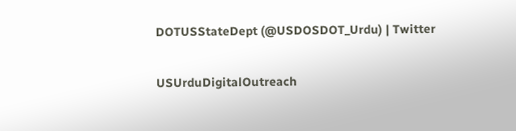DOTUSStateDept (@USDOSDOT_Urdu) | Twitter

USUrduDigitalOutreach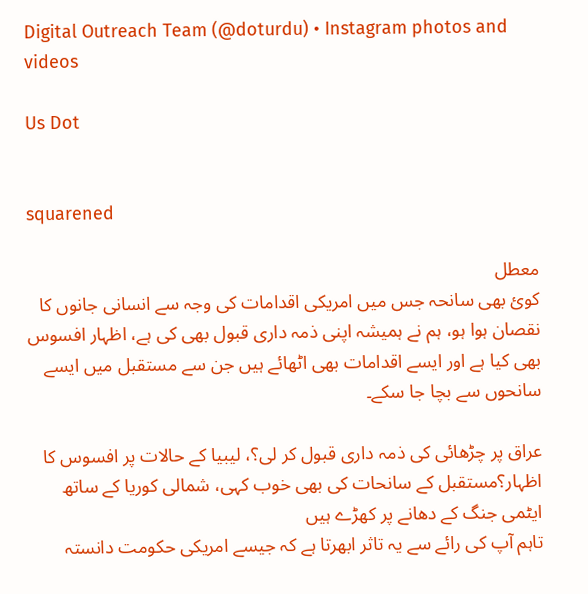Digital Outreach Team (@doturdu) • Instagram photos and videos

Us Dot


squarened

معطل
کوئ بھی سانحہ جس ميں امريکی اقدامات کی وجہ سے انسانی جانوں کا نقصان ہوا ہو، ہم نے ہميشہ اپنی ذمہ داری قبول بھی کی ہے، اظہار افسوس بھی کيا ہے اور ايسے اقدامات بھی اٹھائے ہيں جن سے مستقبل ميں ايسے سانحوں سے بچا جا سکے۔

عراق پر چڑھائی کی ذمہ داری قبول کر لی؟، لیبیا کے حالات پر افسوس کا اظہار؟مستقبل کے سانحات کی بھی خوب کہی، شمالی کوریا کے ساتھ ایٹمی جنگ کے دھانے پر کھڑے ہیں
تاہم آپ کی رائے سے يہ تاثر ابھرتا ہے کہ جيسے امريکی حکومت دانستہ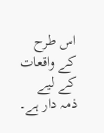اس طرح کے واقعات کے ليے ذمہ دار ہے۔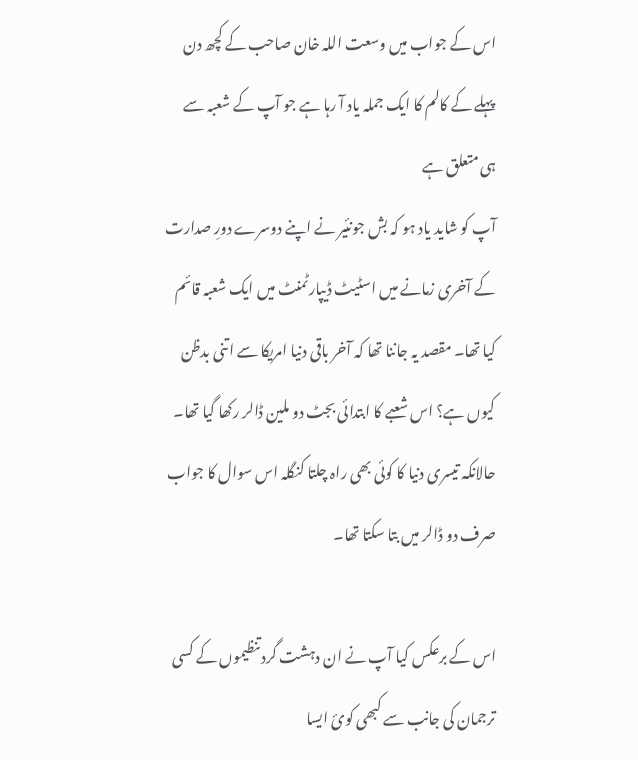اس کے جواب میں وسعت اللہ خان صاحب کے کچھ دن پہلے کے کالم کا ایک جملہ یاد آ رہا ہے جو آپ کے شعبہ سے ہی متعلق ہے
آپ کو شاید یاد ہو کہ بش جونئیر نے اپنے دوسرے دورِ صدارت کے آخری زمانے میں اسٹیٹ ڈیپارٹمنٹ میں ایک شعبہ قائم کیا تھا۔ مقصد یہ جاننا تھا کہ آخر باقی دنیا امریکا سے اتنی بدظن کیوں ہے؟ اس شعبے کا ابتدائی بجٹ دو ملین ڈالر رکھا گیا تھا۔ حالانکہ تیسری دنیا کا کوئی بھی راہ چلتا کنگلہ اس سوال کا جواب صرف دو ڈالر میں بتا سکتا تھا۔

اس کے برعکس کيا آپ نے ان دہشت گرد تنظيموں کے کسی ترجمان کی جانب سے کبھی کوئ ايسا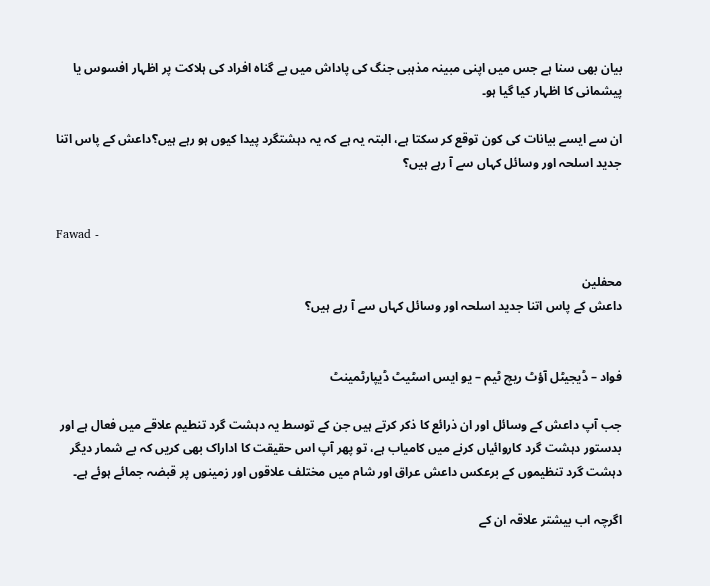بيان بھی سنا ہے جس ميں اپنی مبينہ مذہبی جنگ کی پاداش ميں بے گناہ افراد کی ہلاکت پر اظہار افسوس يا پيشمانی کا اظہار کيا گيا ہو۔

ان سے ایسے بیانات کی کون توقع کر سکتا ہے، البتہ یہ ہے کہ یہ دہشتگرد پیدا کیوں ہو رہے ہیں؟داعش کے پاس اتنا جدید اسلحہ اور وسائل کہاں سے آ رہے ہیں؟


Fawad -

محفلین
داعش کے پاس اتنا جدید اسلحہ اور وسائل کہاں سے آ رہے ہیں؟


فواد – ڈيجيٹل آؤٹ ريچ ٹيم – يو ايس اسٹيٹ ڈيپارٹمينٹ

جب آپ داعش کے وسائل اور ان ذرائع کا ذکر کرتے ہيں جن کے توسط يہ دہشت گرد تنطيم علاقے ميں فعال ہے اور بدستور دہشت گرد کاروائياں کرنے ميں کامياب ہے، تو پھر آپ اس حقيقت کا اداراک بھی کريں کہ بے شمار ديگر دہشت گرد تنظيموں کے برعکس داعش عراق اور شام ميں مختلف علاقوں اور زمينوں پر قبضہ جمائے ہوئے ہے۔

اگرچہ اب بيشتر علاقہ ان کے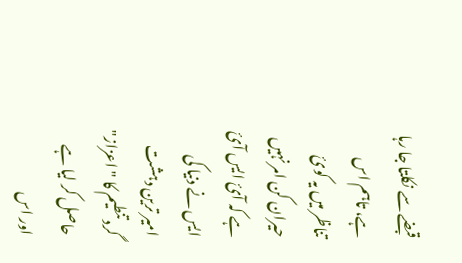قبضے سے نکلتا جا رہا ہے، تاہم اس تناظر ميں يہ کوئ حيران کن امر نہيں ہے کہ آئ ايس آئ ايس نے دنيا کی امير ترين دہشت گرد تنطيم کا "اعزاز" حاصل کر ليا ہے اور اس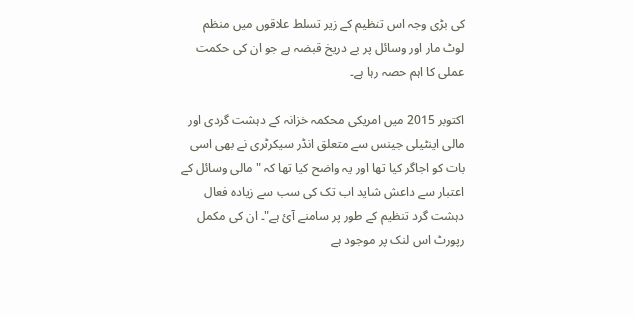کی بڑی وجہ اس تنظيم کے زير تسلط علاقوں ميں منظم لوٹ مار اور وسائل پر بے دريخ قبضہ ہے جو ان کی حکمت عملی کا اہم حصہ رہا ہے۔

اکتوبر 2015 ميں امريکی محکمہ خزانہ کے دہشت گردی اور مالی اينٹيلی جينس سے متعلق انڈر سيکرٹری نے بھی اسی بات کو اجاگر کيا تھا اور يہ واضح کيا تھا کہ "مالی وسائل کے اعتبار سے داعش شايد اب تک کی سب سے زيادہ فعال دہشت گرد تنظيم کے طور پر سامنے آئ ہے"۔ ان کی مکمل رپورٹ اس لنک پر موجود ہے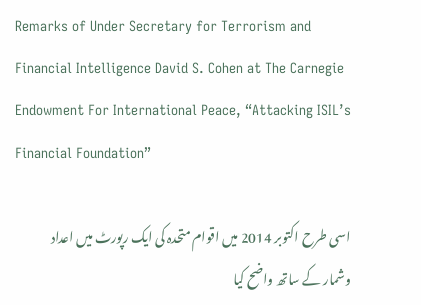Remarks of Under Secretary for Terrorism and Financial Intelligence David S. Cohen at The Carnegie Endowment For International Peace, “Attacking ISIL’s Financial Foundation”

اسی طرح اکتوبر 2014 ميں اقوام متحدہ کی ايک رپورٹ ميں اعداد وشمار کے ساتھ واضح کيا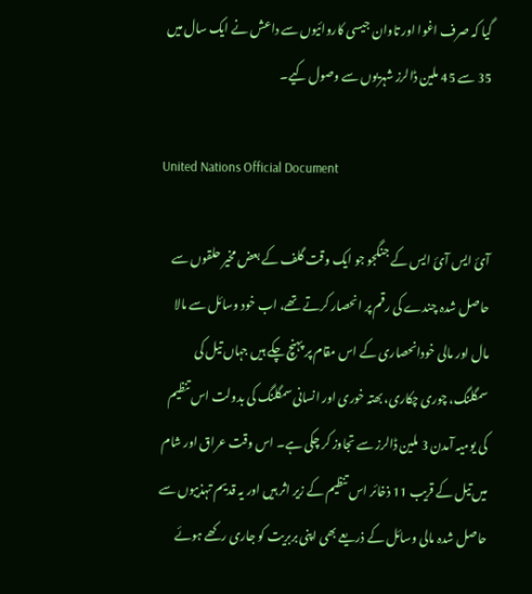گيا کہ صرف اغوا اور تاوان جيسی کاروائيوں سے داعش نے ايک سال ميں 35 سے 45 ملين ڈالرز شہريوں سے وصول کيے۔

United Nations Official Document

آئ ايس آئ ايس کے جنگجو جو ايک وقت گلف کے بعض مخير حلقوں سے حاصل شدہ چندے کی رقم پر انحصار کرتے تھے، اب خود وسائل سے مالا مال اور مالی خودانحصاری کے اس مقام پر پہنچ چکے ہيں جہاں تيل کی سمگلنگ، چوری چکاری، بھتہ خوری اور انسانی سمگلنگ کی بدولت اس تنظيم کی يوميہ آمدن 3 ملين ڈالرز سے تجاوز کر چکی ہے۔ اس وقت عراق اور شام ميں تيل کے قريب 11 ذخائر اس تنظيم کے زير اثر ہيں اور يہ قديم تہذيبوں سے حاصل شدہ مالی وسائل کے ذريعے بھی اپنی بربريت کو جاری رکھے ہوئے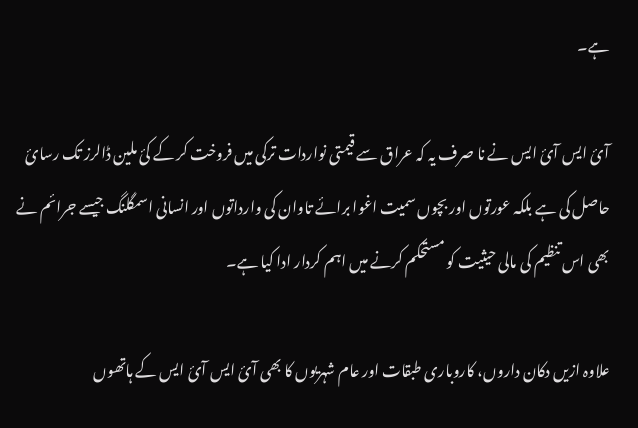ہے۔

آئ ايس آئ ايس نے نا صرف يہ کہ عراق سے قيمتی نواردات ترکی ميں فروخت کر کے کئ ملين ڈالرز تک رسائ حاصل کی ہے بلکہ عورتوں اور بچوں سميت اغوا برائے تاوان کی وارداتوں اور انسانی اسمگلنگ جيسے جرائم نے بھی اس تنظيم کی مالی حيثيت کو مستحکم کرنے ميں اہم کردار ادا کيا ہے۔

علاوہ ازيں دکان داروں، کاروباری طبقات اور عام شہريوں کا بھی آئ ايس آئ ايس کے ہاتھوں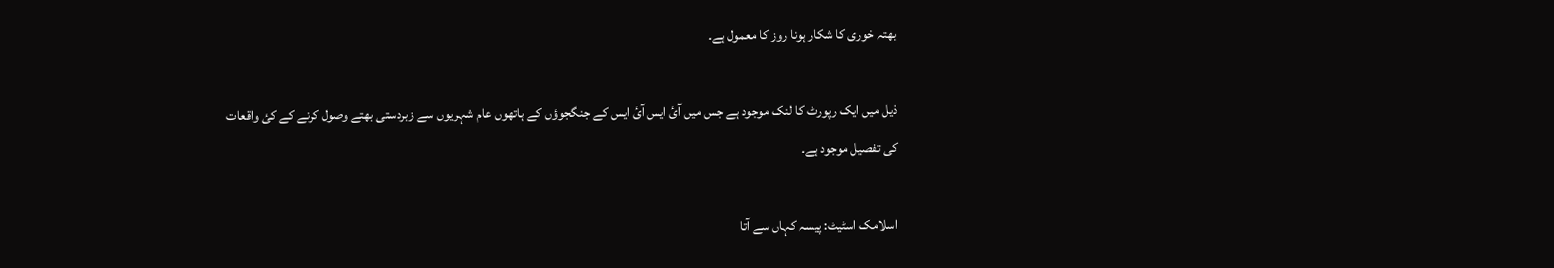بھتہ خوری کا شکار ہونا روز کا معمول ہے۔

ذيل ميں ايک رپورٹ کا لنک موجود ہے جس ميں آئ ايس آئ ايس کے جنگجوؤں کے ہاتھوں عام شہريوں سے زبردستی بھتے وصول کرنے کے کئ واقعات کی تفصيل موجود ہے۔

اسلامک اسٹیٹ: پیسہ کہاں سے آتا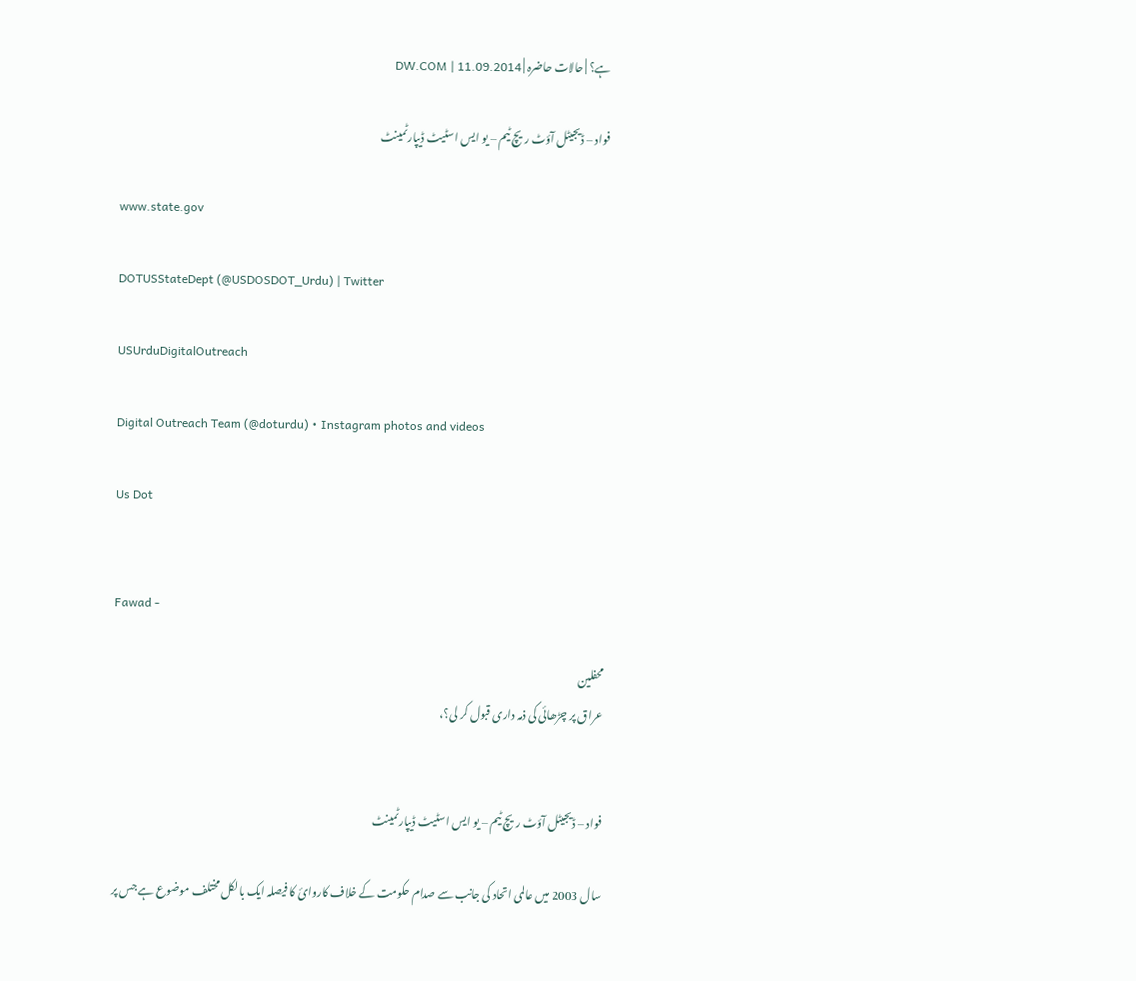ہے؟ | حالات حاضرہ | DW.COM | 11.09.2014

فواد – ڈيجيٹل آؤٹ ريچ ٹيم – يو ايس اسٹيٹ ڈيپارٹمينٹ

www.state.gov

DOTUSStateDept (@USDOSDOT_Urdu) | Twitter

USUrduDigitalOutreach

Digital Outreach Team (@doturdu) • Instagram photos and videos

Us Dot


Fawad -

محفلین
عراق پر چڑھائی کی ذمہ داری قبول کر لی؟،


فواد – ڈيجيٹل آؤٹ ريچ ٹيم – يو ايس اسٹيٹ ڈيپارٹمينٹ

سال 2003 ميں عالمی اتحاد کی جانب سے صدام حکومت کے خلاف کاروائ کا فيصلہ ايک بالکل مختلف موضوع ہے جس پر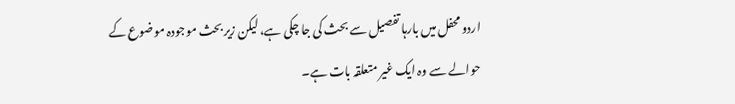اردو محفل ميں بارہا تفصيل سے بحث کی جا چکی ہے، ليکن زير بحث موجودہ موضوع کے حوالے سے وہ ايک غير متعلقہ بات ہے۔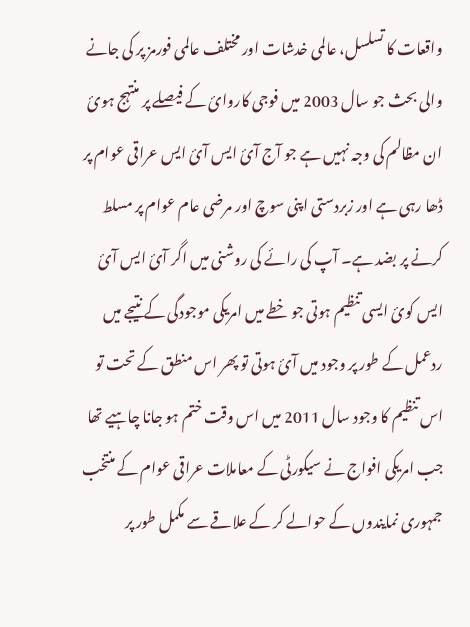واقعات کا تسلسل، عالمی خدشات اور مختلف عالمی فورمز پر کی جانے والی بحث جو سال 2003 ميں فوجی کاروائ کے فيصلے پر منتہج ہوئ ان مظالم کی وجہ نہيں ہے جو آج آئ ايس آئ ايس عراقی عوام پر ڈھا رہی ہے اور زبردستی اپنی سوچ اور مرضی عام عوام پر مسلط کرنے پر بضد ہے۔ آپ کی رائے کی روشنی ميں اگر آئ ايس آئ ايس کوئ ايسی تنظيم ہوتی جو خطے ميں امريکی موجودگی کے نتيجے ميں ردعمل کے طور پر وجود ميں آئ ہوتی تو پھر اس منطق کے تحت تو اس تنظيم کا وجود سال 2011 ميں اس وقت ختم ہو جانا چاہیے تھا جب امريکی افواج نے سيکورٹی کے معاملات عراقی عوام کے منتخب جمہوری نمايندوں کے حوالے کر کے علاقے سے مکمل طور پر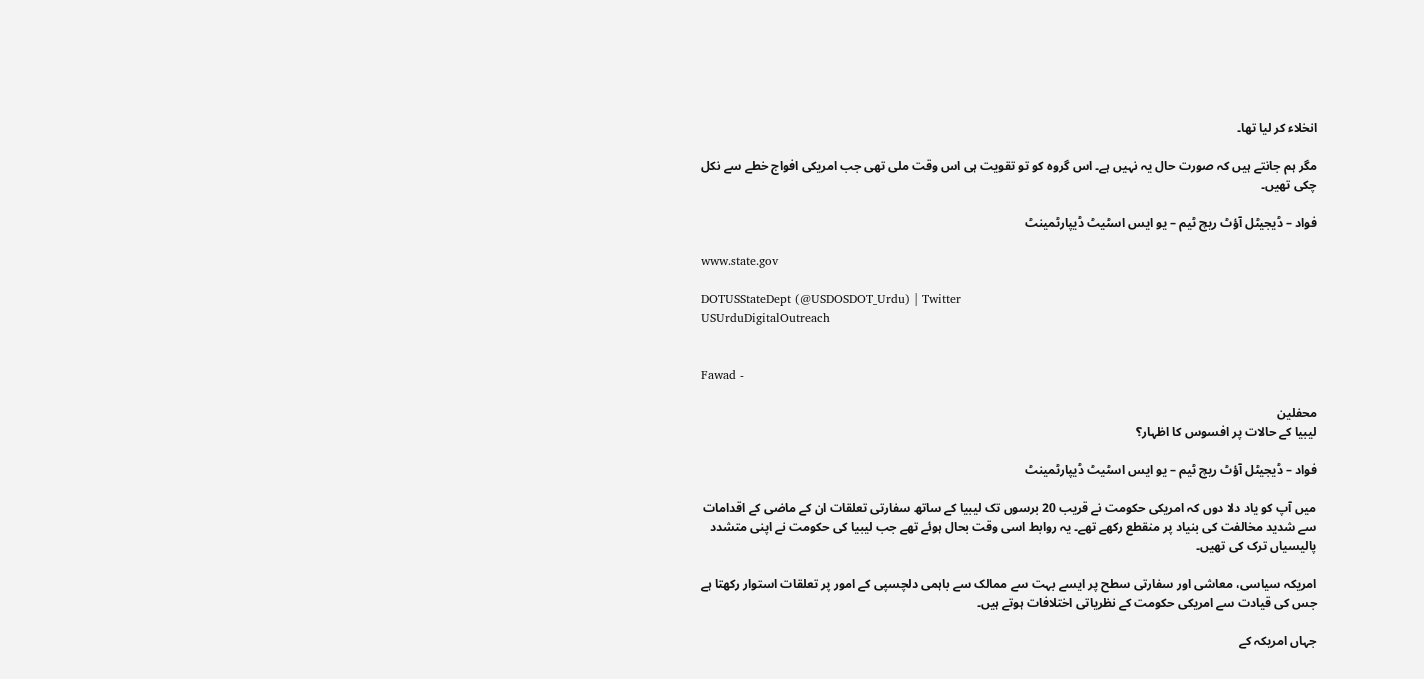انخلاء کر ليا تھا۔

مگر ہم جانتے ہيں کہ صورت حال يہ نہيں ہے۔ اس گروہ کو تو تقويت ہی اس وقت ملی تھی جب امريکی افواج خطے سے نکل چکی تھيں۔

فواد – ڈيجيٹل آؤٹ ريچ ٹيم – يو ايس اسٹيٹ ڈيپارٹمينٹ

www.state.gov

DOTUSStateDept (@USDOSDOT_Urdu) | Twitter
USUrduDigitalOutreach


Fawad -

محفلین
لیبیا کے حالات پر افسوس کا اظہار؟

فواد – ڈيجيٹل آؤٹ ريچ ٹيم – يو ايس اسٹيٹ ڈيپارٹمينٹ

ميں آپ کو ياد دلا دوں کہ امريکی حکومت نے قريب 20 برسوں تک ليبيا کے ساتھ سفارتی تعلقات ان کے ماضی کے اقدامات سے شدید مخالفت کی بنياد پر منقطع رکھے تھے۔ يہ روابط اسی وقت بحال ہوئے تھے جب ليبيا کی حکومت نے اپنی متشدد پاليسياں ترک کی تھيں۔

امريکہ سياسی، معاشی اور سفارتی سطح پر ايسے بہت سے ممالک سے باہمی دلچسپی کے امور پر تعلقات استوار رکھتا ہے جس کی قيادت سے امريکی حکومت کے نظرياتی اختلافات ہوتے ہيں۔

جہاں امريکہ کے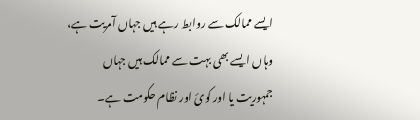ايسے ممالک سے روابط رہے ہيں جہاں آمريت ہے، وہاں ايسے بھی بہت سے ممالک ہيں جہاں جمہوريت يا اور کوئ اور نظام حکومت ہے۔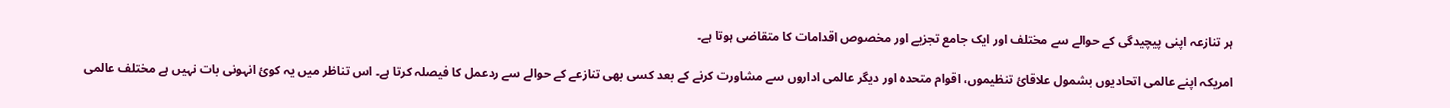ہر تنازعہ اپنی پيچيدگی کے حوالے سے مختلف اور ايک جامع تجزيے اور مخصوص اقدامات کا متقاضی ہوتا ہے۔

امريکہ اپنے عالمی اتحاديوں بشمول علاقائ تنظيموں، اقوام متحدہ اور دیگر عالمی اداروں سے مشاورت کرنے کے بعد کسی بھی تنازعے کے حوالے سے ردعمل کا فيصلہ کرتا ہے۔ اس تناظر ميں يہ کوئ انہونی بات نہيں ہے مختلف عالمی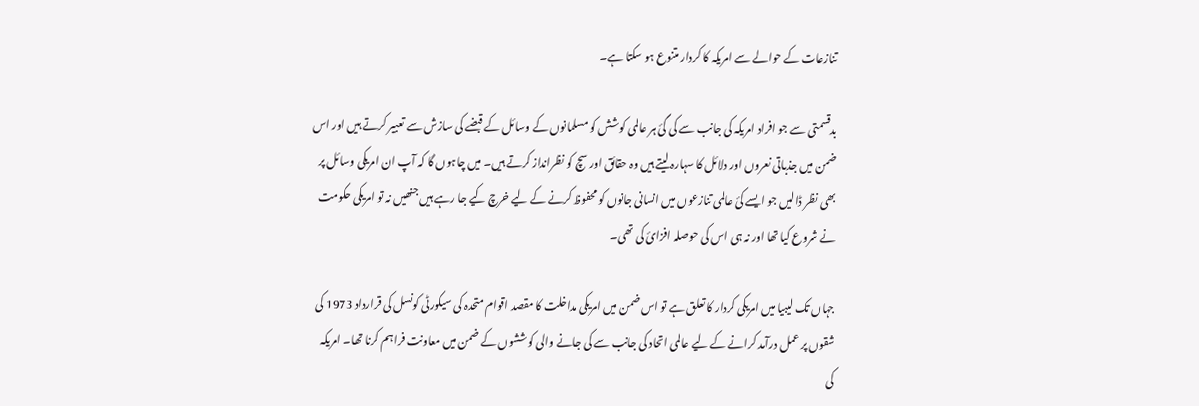تنازعات کے حوالے سے امريکہ کا کردار متنوع ہو سکتا ہے۔

بدقسمتی سے جو افراد امريکہ کی جانب سے کی گئ ہر عالمی کوشش کو مسلمانوں کے وسائل کے قبضے کی سازش سے تعبير کرتے ہيں اور اس ضمن ميں جذباتی نعروں اور دلائل کا سہارہ ليتے ہيں وہ حقائق اور سچ کو نظرانداز کرتے ہیں۔ ميں چاہوں گا کہ آپ ان امريکی وسائل پر بھی نظر ڈاليں جو ايسے کئ عالمی تنازعوں ميں انسانی جانوں کو محفوظ کرنے کے ليے خرچ کيے جا رہے ہيں جنھيں نہ تو امريکی حکومت نے شروع کيا تھا اور نہ ہی اس کی حوصلہ افزائ کی تھی۔

جہاں تک ليبيا ميں امريکی کردار کا تعلق ہے تو اس ضمن ميں امريکی مداخلت کا مقصد اقوام متحدہ کی سيکورٹی کونسل کی قرارداد 1973 کی شقوں پر عمل درآمد کرانے کے لیے عالمی اتحاد کی جانب سے کی جانے والی کوششوں کے ضمن ميں معاونت فراہم کرنا تھا۔ امريکہ کی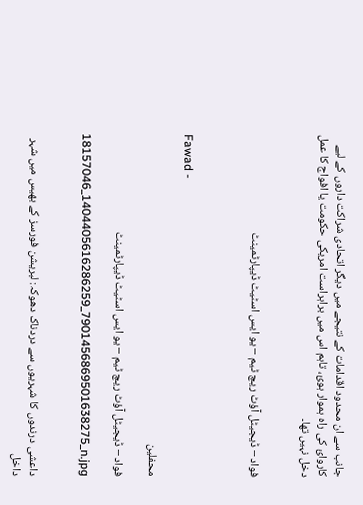جانب سے ان محدود اقدامات کے نتيجے ميں دیگر اتحادی شراکت داروں کے ليے کاروائ کی راہ ہموار ہوئ، تاہم اس ميں براہراست امريکی حکومت يا افواج کا عمل دخل نہيں تھا۔


فواد – ڈيجيٹل آؤٹ ريچ ٹيم – يو ايس اسٹيٹ ڈيپارٹمينٹ



Fawad -

محفلین

فواد – ڈيجيٹل آؤٹ ريچ ٹيم – يو ايس اسٹيٹ ڈيپارٹمينٹ

18157046_1404405616286259_7901456869501638275_n.jpg


داعشی درندوں کا شہریوں سے دردناک دھوکہ: لبریشن فورسز کے بھیس میں شہر داخل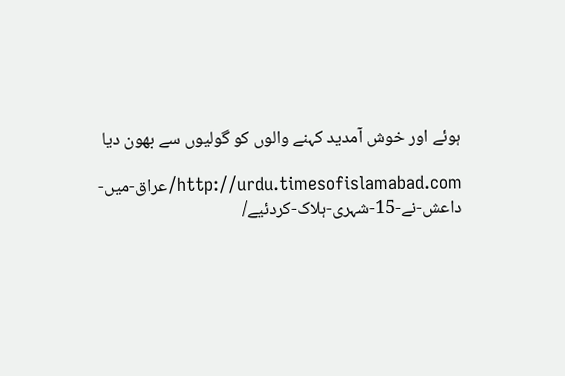ہوئے اور خوش آمدید کہنے والوں کو گولیوں سے بھون دیا

http://urdu.timesofislamabad.com/عراق-میں-داعش-نے-15-شہری-ہلاک-کردئیے/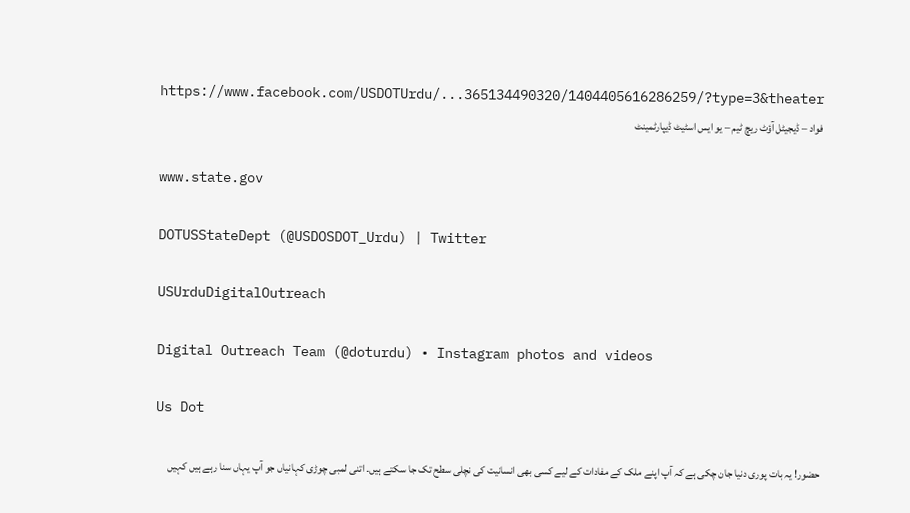https://www.facebook.com/USDOTUrdu/...365134490320/1404405616286259/?type=3&theater
فواد – ڈيجيٹل آؤٹ ريچ ٹيم – يو ايس اسٹيٹ ڈيپارٹمينٹ

www.state.gov

DOTUSStateDept (@USDOSDOT_Urdu) | Twitter

USUrduDigitalOutreach

Digital Outreach Team (@doturdu) • Instagram photos and videos

Us Dot

حضور! یہ بات پوری دنیا جان چکی ہے کہ آپ اپنے ملک کے مفادات کے لیے کسی بھی انسانیت کی نچلی سطح تک جا سکتے ہیں۔ اتنی لمبی چوڑی کہانیاں جو آپ یہاں سنا رہے ہیں کہیں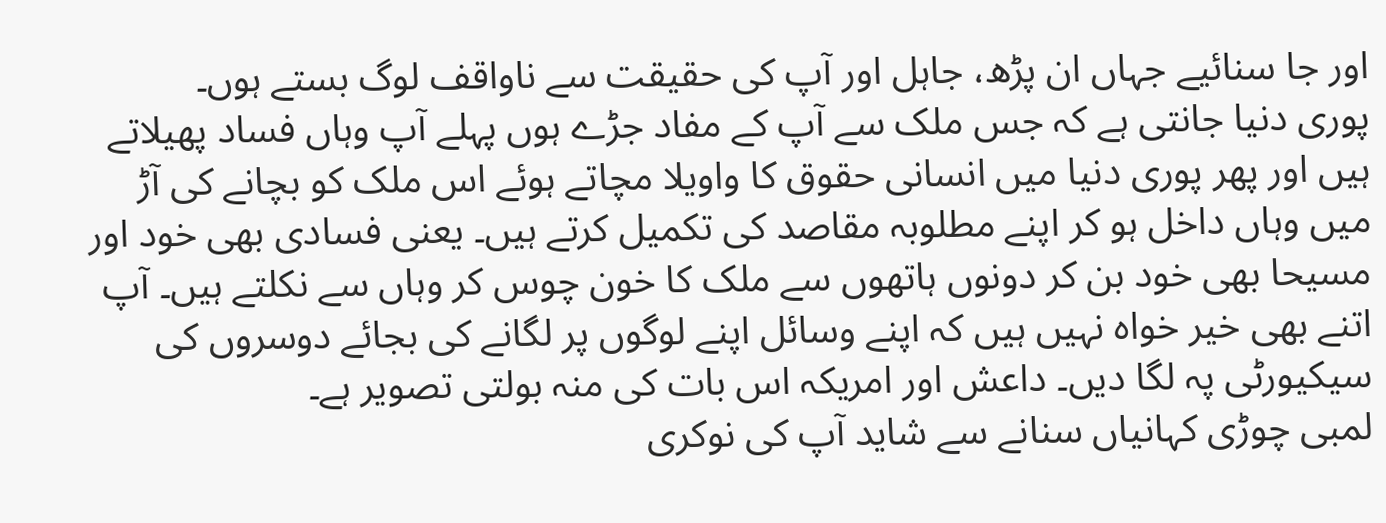اور جا سنائیے جہاں ان پڑھ، جاہل اور آپ کی حقیقت سے ناواقف لوگ بستے ہوں۔
پوری دنیا جانتی ہے کہ جس ملک سے آپ کے مفاد جڑے ہوں پہلے آپ وہاں فساد پھیلاتے ہیں اور پھر پوری دنیا میں انسانی حقوق کا واویلا مچاتے ہوئے اس ملک کو بچانے کی آڑ میں وہاں داخل ہو کر اپنے مطلوبہ مقاصد کی تکمیل کرتے ہیں۔ یعنی فسادی بھی خود اور مسیحا بھی خود بن کر دونوں ہاتھوں سے ملک کا خون چوس کر وہاں سے نکلتے ہیں۔ آپ اتنے بھی خیر خواہ نہیں ہیں کہ اپنے وسائل اپنے لوگوں پر لگانے کی بجائے دوسروں کی سیکیورٹی پہ لگا دیں۔ داعش اور امریکہ اس بات کی منہ بولتی تصویر ہے۔
لمبی چوڑی کہانیاں سنانے سے شاید آپ کی نوکری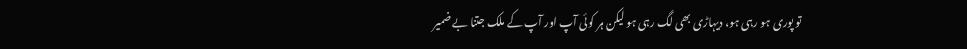تو پوری ہو رہی ہو، دیہاڑی بھی لگ رہی ہو لیکن ہر کوئی آپ اور آپ کے ملک جتنا بے ضمیر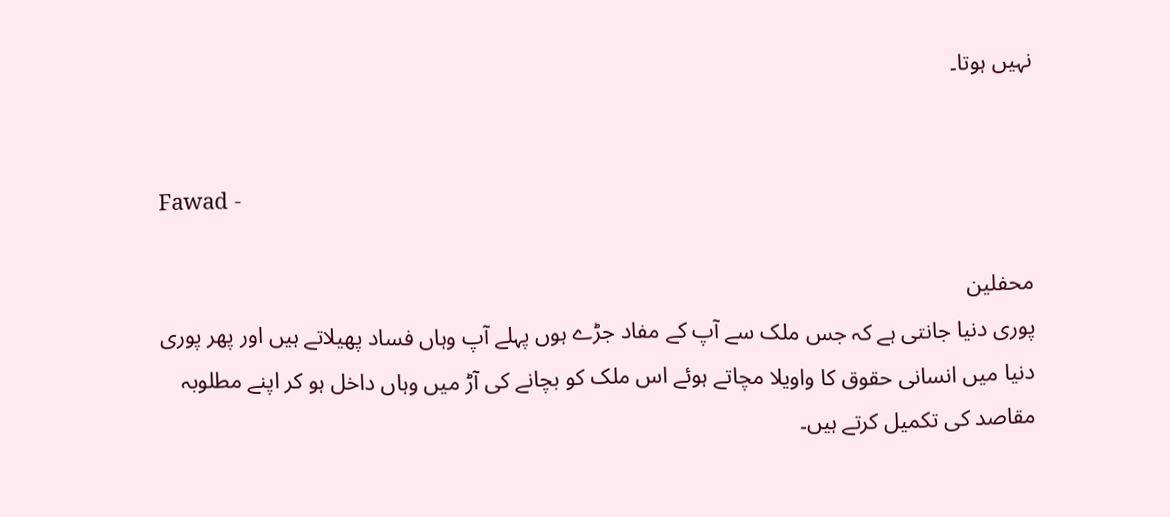نہیں ہوتا۔


Fawad -

محفلین
پوری دنیا جانتی ہے کہ جس ملک سے آپ کے مفاد جڑے ہوں پہلے آپ وہاں فساد پھیلاتے ہیں اور پھر پوری دنیا میں انسانی حقوق کا واویلا مچاتے ہوئے اس ملک کو بچانے کی آڑ میں وہاں داخل ہو کر اپنے مطلوبہ مقاصد کی تکمیل کرتے ہیں۔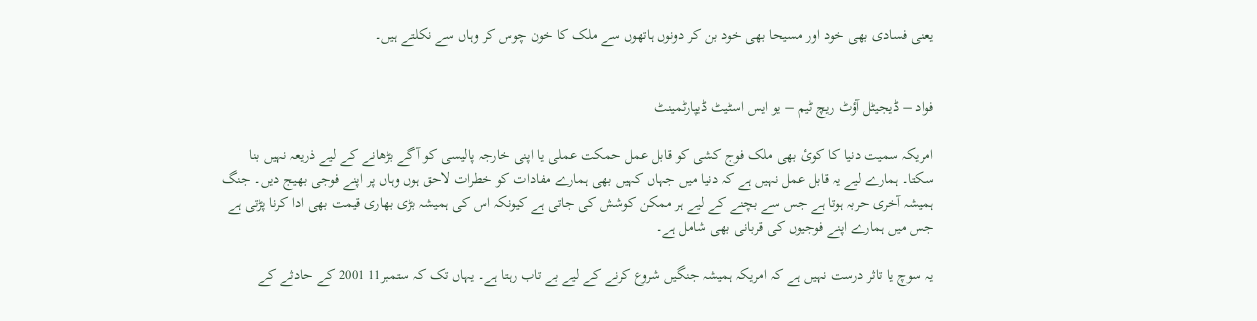یعنی فسادی بھی خود اور مسیحا بھی خود بن کر دونوں ہاتھوں سے ملک کا خون چوس کر وہاں سے نکلتے ہیں۔


فواد – ڈيجيٹل آؤٹ ريچ ٹيم – يو ايس اسٹيٹ ڈيپارٹمينٹ

امريکہ سميت دنيا کا کوئ بھی ملک فوج کشی کو قابل عمل حمکت عملی يا اپنی خارجہ پاليسی کو آگے بڑھانے کے ليے ذريعہ نہيں بنا سکتا۔ ہمارے ليے يہ قابل عمل نہيں ہے کہ دنيا ميں جہاں کہيں بھی ہمارے مفادات کو خطرات لاحق ہوں وہاں پر اپنے فوجی بھيج ديں۔ جنگ ہميشہ آخری حربہ ہوتا ہے جس سے بچنے کے ليے ہر ممکن کوشش کی جاتی ہے کيونکہ اس کی ہميشہ بڑی بھاری قيمت بھی ادا کرنا پڑتی ہے جس ميں ہمارے اپنے فوجيوں کی قربانی بھی شامل ہے۔

يہ سوچ يا تاثر درست نہيں ہے کہ امريکہ ہميشہ جنگيں شروع کرنے کے ليے بے تاب رہتا ہے۔ يہاں تک کہ ستمبر11 2001 کے حادثے کے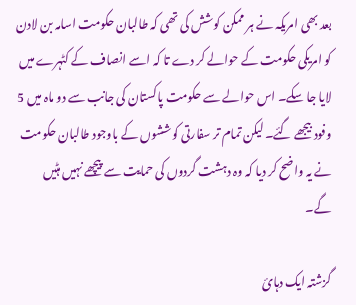بعد بھی امريکہ نے ہر ممکن کوشش کی تھی کہ طالبان حکومت اسامہ بن لادن کو امريکی حکومت کے حوالے کر دے تا کہ اسے انصاف کے کٹہرے ميں لايا جا سکے۔ اس حوالے سے حکومت پاکستان کی جانب سے دو ماہ ميں 5 وفود بيجھے گئے۔ ليکن تمام تر سفارتی کوششوں کے باوجود طالبان حکومت نے يہ واضح کر ديا کہ وہ دہشت گردوں کی حمايت سے پيچھے نہيں ہٹيں گے۔

گزشتہ ايک دہائ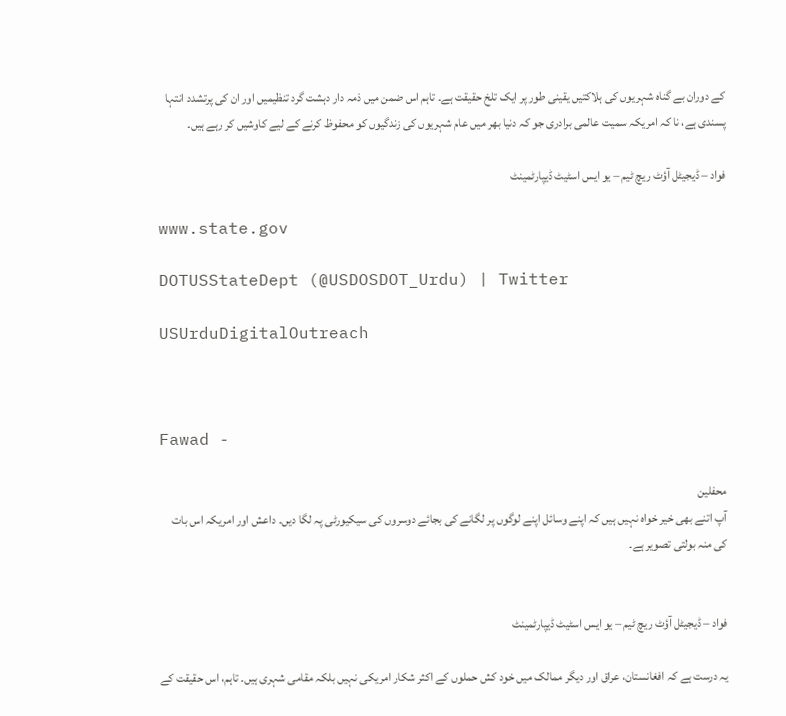کے دوران بے گناہ شہريوں کی ہلاکتيں يقينی طور پر ايک تلخ حقيقت ہے۔ تاہم اس ضمن ميں ذمہ دار دہشت گرد تنظيميں اور ان کی پرتشدد انتہا پسندی ہے، نا کہ امريکہ سميت عالمی برادری جو کہ دنيا بھر ميں عام شہريوں کی زندگيوں کو محفوظ کرنے کے ليے کاوشيں کر رہے ہيں۔

فواد – ڈيجيٹل آؤٹ ريچ ٹيم – يو ايس اسٹيٹ ڈيپارٹمينٹ

www.state.gov

DOTUSStateDept (@USDOSDOT_Urdu) | Twitter

USUrduDigitalOutreach



Fawad -

محفلین
آپ اتنے بھی خیر خواہ نہیں ہیں کہ اپنے وسائل اپنے لوگوں پر لگانے کی بجائے دوسروں کی سیکیورٹی پہ لگا دیں۔ داعش اور امریکہ اس بات کی منہ بولتی تصویر ہے۔


فواد – ڈيجيٹل آؤٹ ريچ ٹيم – يو ايس اسٹيٹ ڈيپارٹمينٹ

يہ درست ہے کہ افغانستان، عراق اور دیگر ممالک ميں خود کش حملوں کے اکثر شکار امريکی نہيں بلکہ مقامی شہری ہيں۔ تاہم، اس حقيقت کے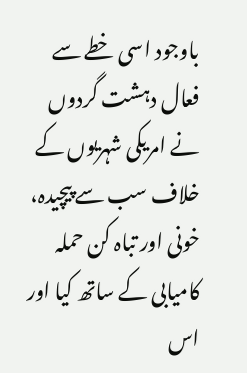باوجود اسی خطے سے فعال دہشت گردوں نے امريکی شہريوں کے خلاف سب سے پيچيدہ، خونی اور تباہ کن حملہ کاميابی کے ساتھ کيا اور اس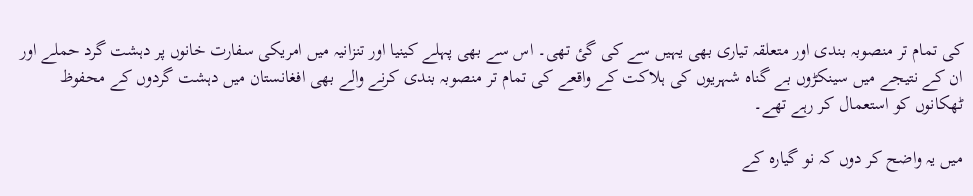کی تمام تر منصوبہ بندی اور متعلقہ تياری بھی يہيں سے کی گئ تھی۔ اس سے بھی پہلے کينيا اور تنزانيہ ميں امريکی سفارت خانوں پر دہشت گرد حملے اور ان کے نتيجے ميں سينکڑوں بے گناہ شہريوں کی ہلاکت کے واقعے کی تمام تر منصوبہ بندی کرنے والے بھی افغانستان ميں دہشت گردوں کے محفوظ ٹھکانوں کو استعمال کر رہے تھے۔

ميں يہ واضح کر دوں کہ نو گيارہ کے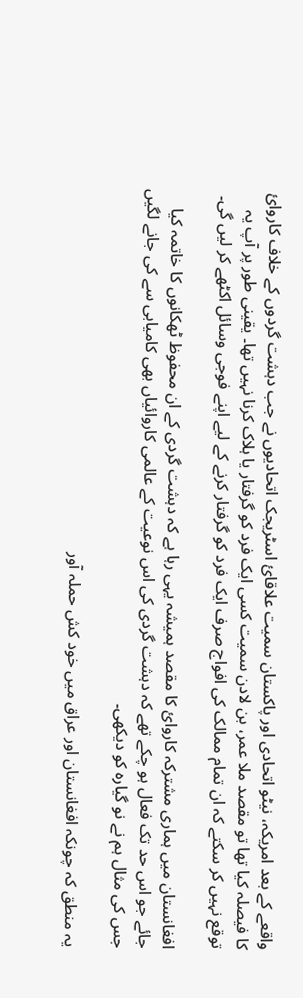واقعے کے بعد امريکہ، نيٹو اتحادی اور پاکستان سميت علاقائ اسٹريجک اتحاديوں نے جب دہشت گردوں کے خلاف کاروائ کا فيصلہ کيا تھا تو مقصد ملا عمر، بن لادن سميت کسی ايک فرد کو گرفتار يا ہلاک کرنا نہيں تھا۔ يقينی طور پر آپ يہ توقع نہيں کر سکتے کہ ان تمام ممالک کی افواج صرف ايک فرد کو گرفتار کرنے کے ليے اپنے فوجی وسائل اکٹھے کر ليں گی۔

افغانستان ميں ہماری مشترکہ کاروائ کا مقصد ہميشہ يہی رہا ہے کہ دہشت گردی کے ان محفوظ ٹھکانوں کا خاتمہ کيا جائے جو اس حد تک فعال ہو چکے تھے کہ دہشت گردی کی اس نوعيت کے عالمی کاروائیاں بھی کاميابی سے کی جانے لگيں جس کی مثال ہم نے نو گيارہ کو ديکھی۔

يہ منطق کہ چونکہ افغانستان اور عراق ميں خود کش حملہ آور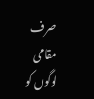صرف مقامی لوگوں کو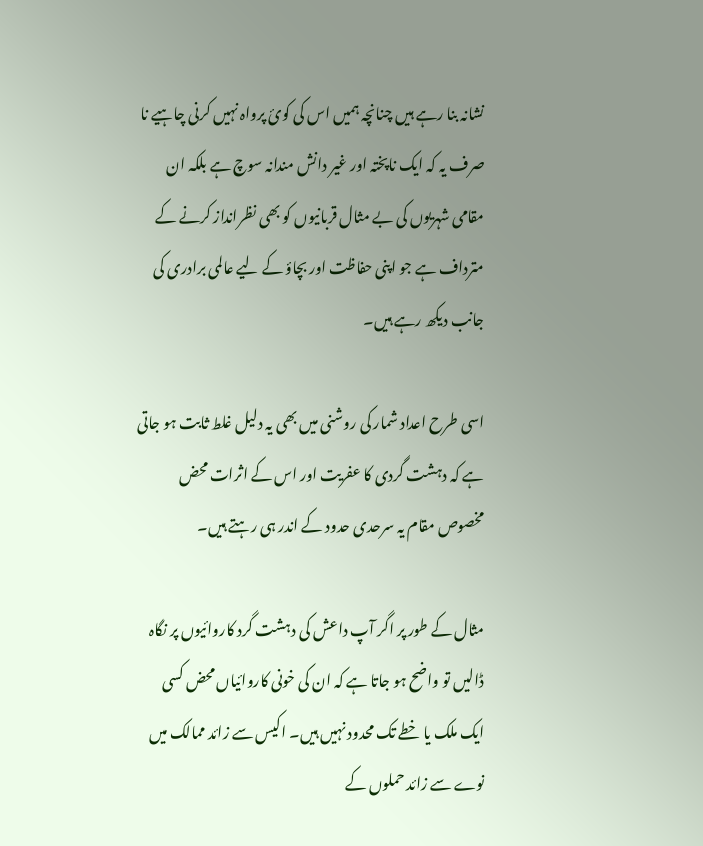نشانہ بنا رہے ہيں چنانچہ ہميں اس کی کوئ پرواہ نہيں کرنی چاہيے نا صرف يہ کہ ايک ناپختہ اور غير دانش مندانہ سوچ ہے بلکہ ان مقامی شہريوں کی بے مثال قربانيوں کو بھی نظرانداز کرنے کے مترداف ہے جو اپنی حفاظت اور بچاؤ کے ليے عالمی برادری کی جانب ديکھ رہے ہيں۔

اسی طرح اعداد شمار کی روشنی ميں بھی يہ دليل غلط ثابت ہو جاتی ہے کہ دہشت گردی کا عفريت اور اس کے اثرات محض مخصوص مقام يہ سرحدی حدود کے اندر ہی رہتے ہيں۔

مثال کے طور پر اگر آپ داعش کی دہشت گرد کاروائيوں پر نگاہ ڈالیں تو واضح ہو جاتا ہے کہ ان کی خونی کاروائياں محض کسی ايک ملک يا خطے تک محدود نہيں ہيں۔ اکيس سے زائد ممالک ميں نوے سے زائد حملوں کے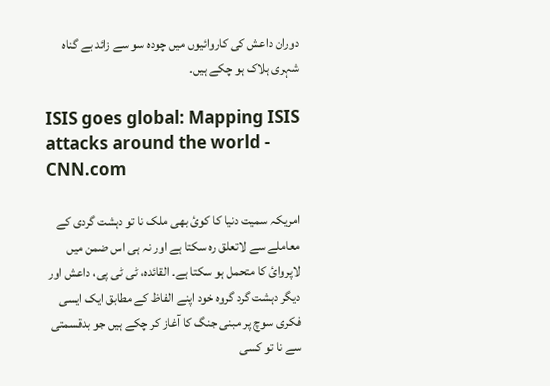دوران داعش کی کاروائيوں ميں چودہ سو سے زائد بے گناہ شہری ہلاک ہو چکے ہيں۔

ISIS goes global: Mapping ISIS attacks around the world - CNN.com

امريکہ سميت دنيا کا کوئ بھی ملک نا تو دہشت گردی کے معاملے سے لاتعلق رہ سکتا ہے اور نہ ہی اس ضمن ميں لاپروائ کا متحمل ہو سکتا ہے۔ القائدہ، ٹی ٹی پی، داعش اور ديگر دہشت گرد گروہ خود اپنے الفاظ کے مطابق ايک ايسی فکری سوچ پر مبنی جنگ کا آغاز کر چکے ہيں جو بدقسمتی سے نا تو کسی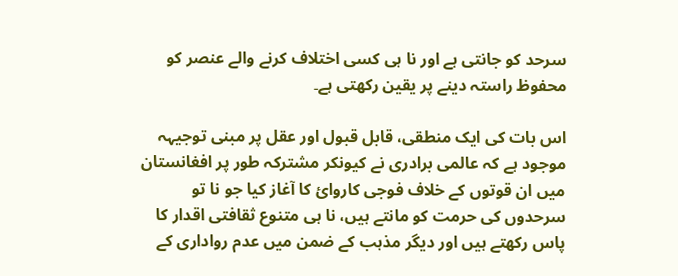سرحد کو جانتی ہے اور نا ہی کسی اختلاف کرنے والے عنصر کو محفوظ راستہ دينے پر يقين رکھتی ہے۔

اس بات کی ايک منطقی، قابل قبول اور عقل پر مبنی توجيہہ موجود ہے کہ عالمی برادری نے کيونکر مشترکہ طور پر افغانستان ميں ان قوتوں کے خلاف فوجی کاروائ کا آغاز کيا جو نا تو سرحدوں کی حرمت کو مانتے ہيں، نا ہی متنوع ثقافتی اقدار کا پاس رکھتے ہيں اور ديگر مذہب کے ضمن ميں عدم رواداری کے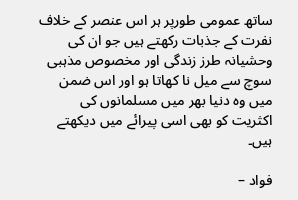ساتھ عمومی طورپر ہر اس عنصر کے خلاف نفرت کے جذبات رکھتے ہيں جو ان کی وحشيانہ طرز زندگی اور مخصوص مذہبی سوچ سے ميل نا کھاتا ہو اور اس ضمن ميں وہ دنيا بھر ميں مسلمانوں کی اکثريت کو بھی اسی پيرائے ميں ديکھتے ہيں۔

فواد –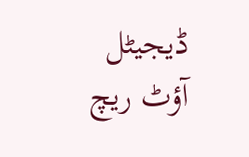ڈيجيٹل آؤٹ ريچ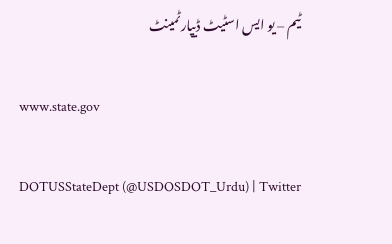ٹيم – يو ايس اسٹيٹ ڈيپارٹمينٹ

www.state.gov

DOTUSStateDept (@USDOSDOT_Urdu) | Twitter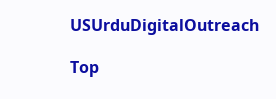USUrduDigitalOutreach

Top